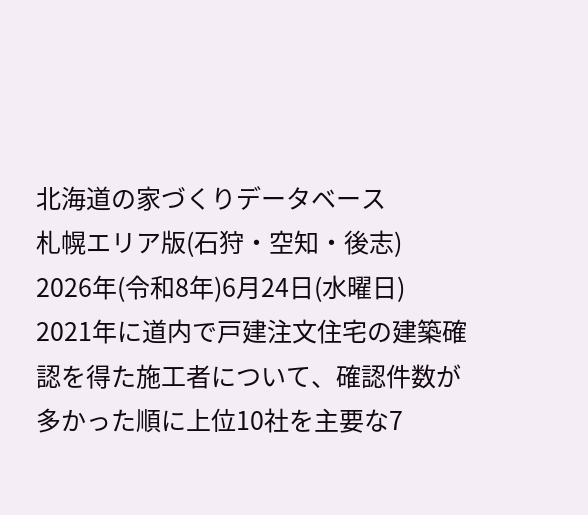北海道の家づくりデータベース
札幌エリア版(石狩・空知・後志)
2026年(令和8年)6月24日(水曜日)
2021年に道内で戸建注文住宅の建築確認を得た施工者について、確認件数が多かった順に上位10社を主要な7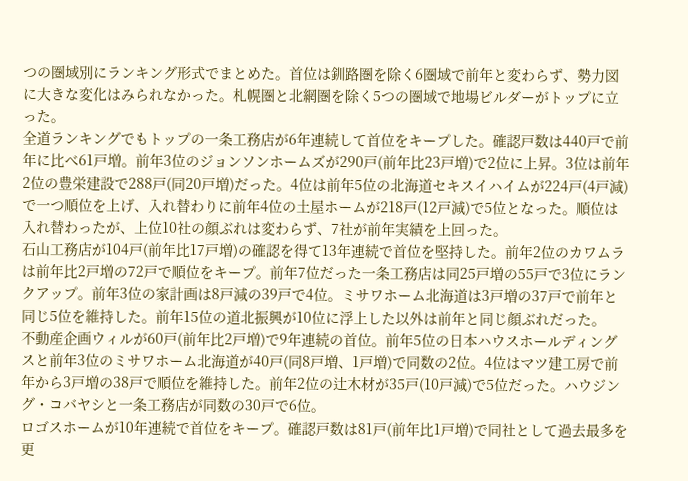つの圏域別にランキング形式でまとめた。首位は釧路圏を除く6圏域で前年と変わらず、勢力図に大きな変化はみられなかった。札幌圏と北網圏を除く5つの圏域で地場ビルダーがトップに立った。
全道ランキングでもトップの一条工務店が6年連続して首位をキープした。確認戸数は440戸で前年に比べ61戸増。前年3位のジョンソンホームズが290戸(前年比23戸増)で2位に上昇。3位は前年2位の豊栄建設で288戸(同20戸増)だった。4位は前年5位の北海道セキスイハイムが224戸(4戸減)で一つ順位を上げ、入れ替わりに前年4位の土屋ホームが218戸(12戸減)で5位となった。順位は入れ替わったが、上位10社の顔ぶれは変わらず、7社が前年実績を上回った。
石山工務店が104戸(前年比17戸増)の確認を得て13年連続で首位を堅持した。前年2位のカワムラは前年比2戸増の72戸で順位をキープ。前年7位だった一条工務店は同25戸増の55戸で3位にランクアップ。前年3位の家計画は8戸減の39戸で4位。ミサワホーム北海道は3戸増の37戸で前年と同じ5位を維持した。前年15位の道北振興が10位に浮上した以外は前年と同じ顔ぶれだった。
不動産企画ウィルが60戸(前年比2戸増)で9年連続の首位。前年5位の日本ハウスホールディングスと前年3位のミサワホーム北海道が40戸(同8戸増、1戸増)で同数の2位。4位はマツ建工房で前年から3戸増の38戸で順位を維持した。前年2位の辻木材が35戸(10戸減)で5位だった。ハウジング・コバヤシと一条工務店が同数の30戸で6位。
ロゴスホームが10年連続で首位をキープ。確認戸数は81戸(前年比1戸増)で同社として過去最多を更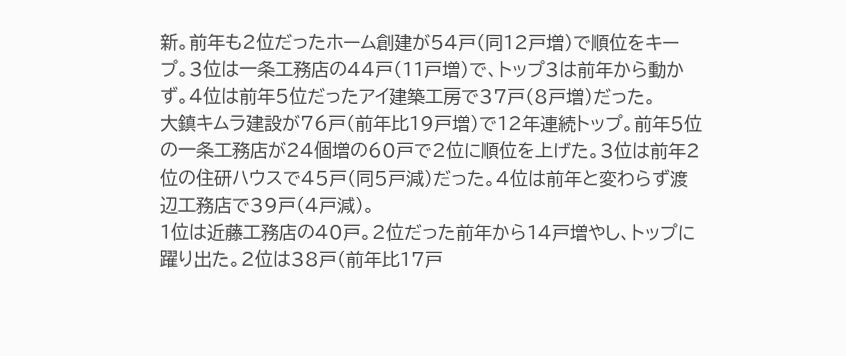新。前年も2位だったホーム創建が54戸(同12戸増)で順位をキープ。3位は一条工務店の44戸(11戸増)で、トップ3は前年から動かず。4位は前年5位だったアイ建築工房で37戸(8戸増)だった。
大鎮キムラ建設が76戸(前年比19戸増)で12年連続トップ。前年5位の一条工務店が24個増の60戸で2位に順位を上げた。3位は前年2位の住研ハウスで45戸(同5戸減)だった。4位は前年と変わらず渡辺工務店で39戸(4戸減)。
1位は近藤工務店の40戸。2位だった前年から14戸増やし、トップに躍り出た。2位は38戸(前年比17戸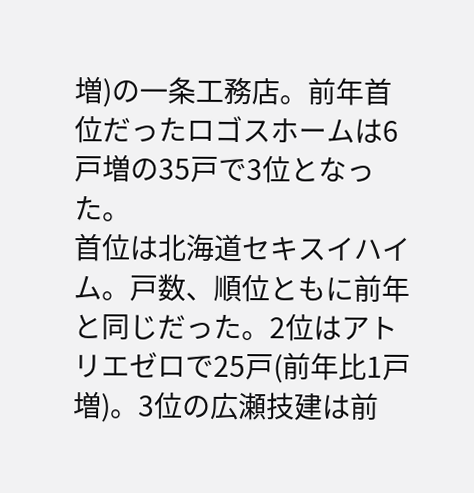増)の一条工務店。前年首位だったロゴスホームは6戸増の35戸で3位となった。
首位は北海道セキスイハイム。戸数、順位ともに前年と同じだった。2位はアトリエゼロで25戸(前年比1戸増)。3位の広瀬技建は前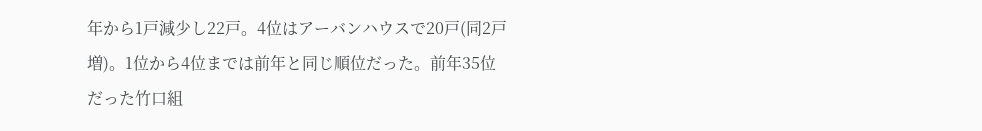年から1戸減少し22戸。4位はアーバンハウスで20戸(同2戸増)。1位から4位までは前年と同じ順位だった。前年35位だった竹口組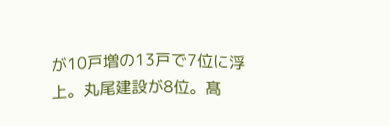が10戸増の13戸で7位に浮上。丸尾建設が8位。髙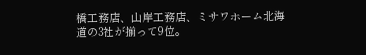橋工務店、山岸工務店、ミサワホーム北海道の3社が揃って9位。